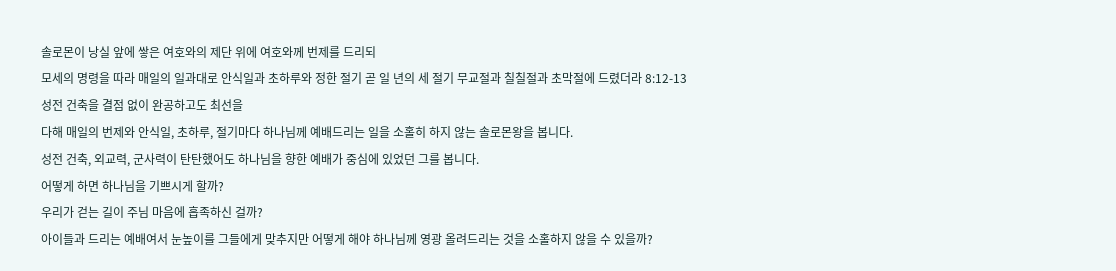솔로몬이 낭실 앞에 쌓은 여호와의 제단 위에 여호와께 번제를 드리되
모세의 명령을 따라 매일의 일과대로 안식일과 초하루와 정한 절기 곧 일 년의 세 절기 무교절과 칠칠절과 초막절에 드렸더라 8:12-13
성전 건축을 결점 없이 완공하고도 최선을
다해 매일의 번제와 안식일, 초하루, 절기마다 하나님께 예배드리는 일을 소홀히 하지 않는 솔로몬왕을 봅니다.
성전 건축, 외교력, 군사력이 탄탄했어도 하나님을 향한 예배가 중심에 있었던 그를 봅니다.
어떻게 하면 하나님을 기쁘시게 할까?
우리가 걷는 길이 주님 마음에 흡족하신 걸까?
아이들과 드리는 예배여서 눈높이를 그들에게 맞추지만 어떻게 해야 하나님께 영광 올려드리는 것을 소홀하지 않을 수 있을까?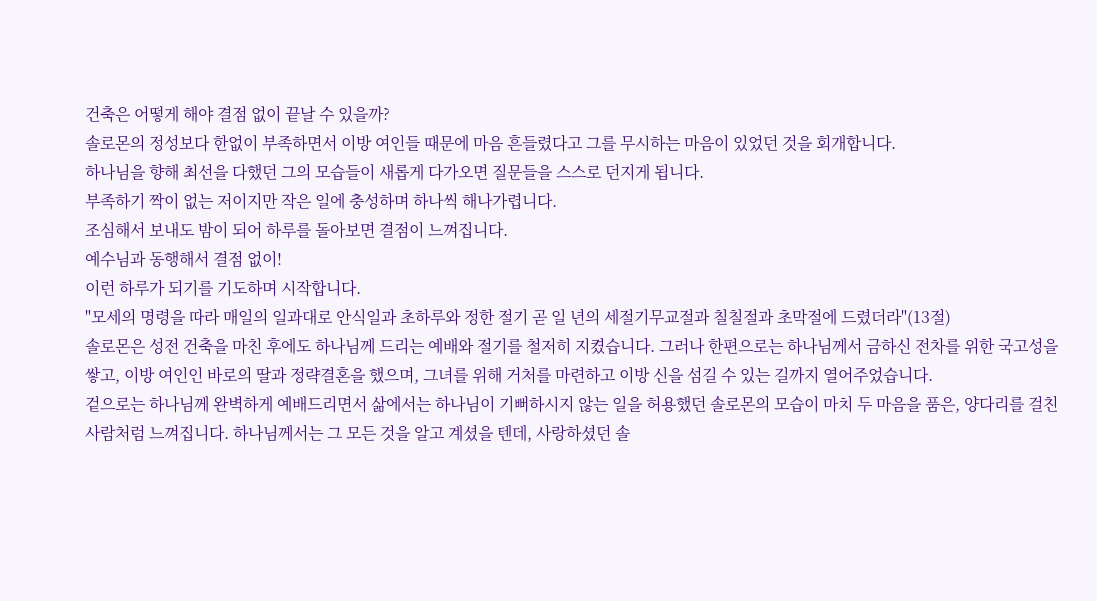건축은 어떻게 해야 결점 없이 끝날 수 있을까?
솔로몬의 정성보다 한없이 부족하면서 이방 여인들 때문에 마음 흔들렸다고 그를 무시하는 마음이 있었던 것을 회개합니다.
하나님을 향해 최선을 다했던 그의 모습들이 새롭게 다가오면 질문들을 스스로 던지게 됩니다.
부족하기 짝이 없는 저이지만 작은 일에 충성하며 하나씩 해나가렵니다.
조심해서 보내도 밤이 되어 하루를 돌아보면 결점이 느껴집니다.
예수님과 동행해서 결점 없이!
이런 하루가 되기를 기도하며 시작합니다.
"모세의 명령을 따라 매일의 일과대로 안식일과 초하루와 정한 절기 곧 일 년의 세절기무교절과 칠칠절과 초막절에 드렸더라"(13절)
솔로몬은 성전 건축을 마친 후에도 하나님께 드리는 예배와 절기를 철저히 지켰습니다. 그러나 한편으로는 하나님께서 금하신 전차를 위한 국고성을 쌓고, 이방 여인인 바로의 딸과 정략결혼을 했으며, 그녀를 위해 거처를 마련하고 이방 신을 섬길 수 있는 길까지 열어주었습니다.
겉으로는 하나님께 완벽하게 예배드리면서 삶에서는 하나님이 기뻐하시지 않는 일을 허용했던 솔로몬의 모습이 마치 두 마음을 품은, 양다리를 걸친 사람처럼 느껴집니다. 하나님께서는 그 모든 것을 알고 계셨을 텐데, 사랑하셨던 솔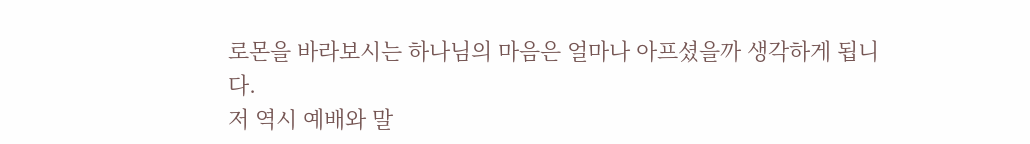로몬을 바라보시는 하나님의 마음은 얼마나 아프셨을까 생각하게 됩니다.
저 역시 예배와 말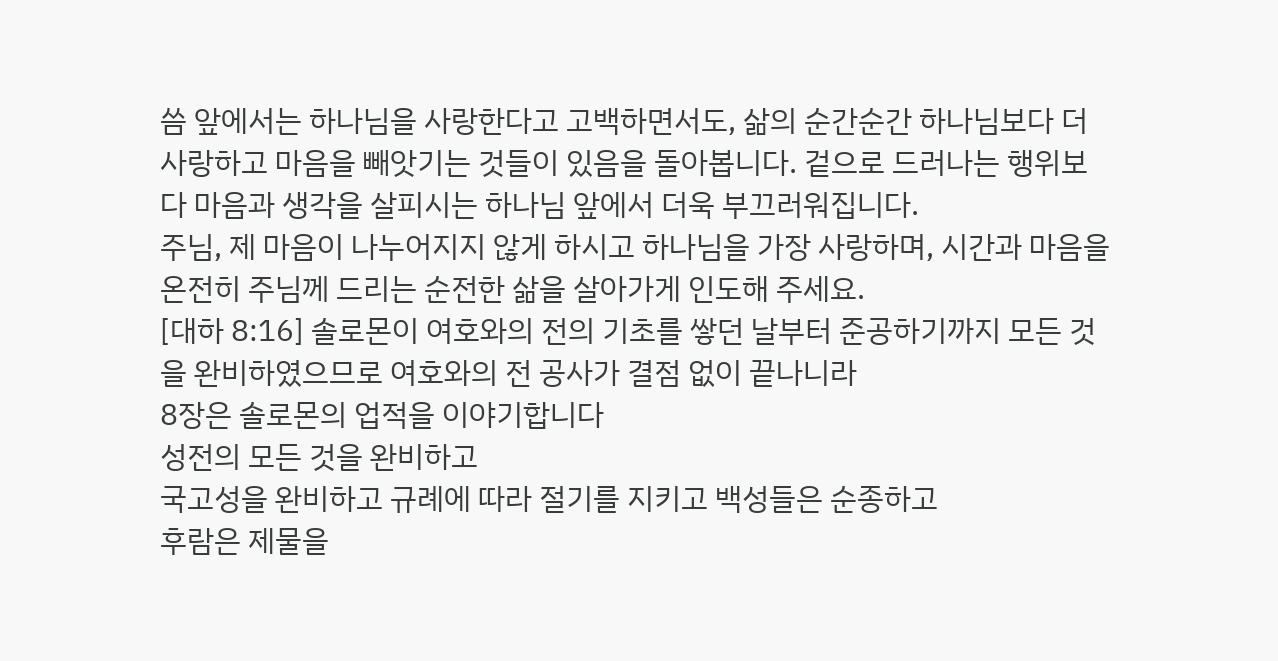씀 앞에서는 하나님을 사랑한다고 고백하면서도, 삶의 순간순간 하나님보다 더 사랑하고 마음을 빼앗기는 것들이 있음을 돌아봅니다. 겉으로 드러나는 행위보다 마음과 생각을 살피시는 하나님 앞에서 더욱 부끄러워집니다.
주님, 제 마음이 나누어지지 않게 하시고 하나님을 가장 사랑하며, 시간과 마음을 온전히 주님께 드리는 순전한 삶을 살아가게 인도해 주세요.
[대하 8:16] 솔로몬이 여호와의 전의 기초를 쌓던 날부터 준공하기까지 모든 것을 완비하였으므로 여호와의 전 공사가 결점 없이 끝나니라
8장은 솔로몬의 업적을 이야기합니다
성전의 모든 것을 완비하고
국고성을 완비하고 규례에 따라 절기를 지키고 백성들은 순종하고
후람은 제물을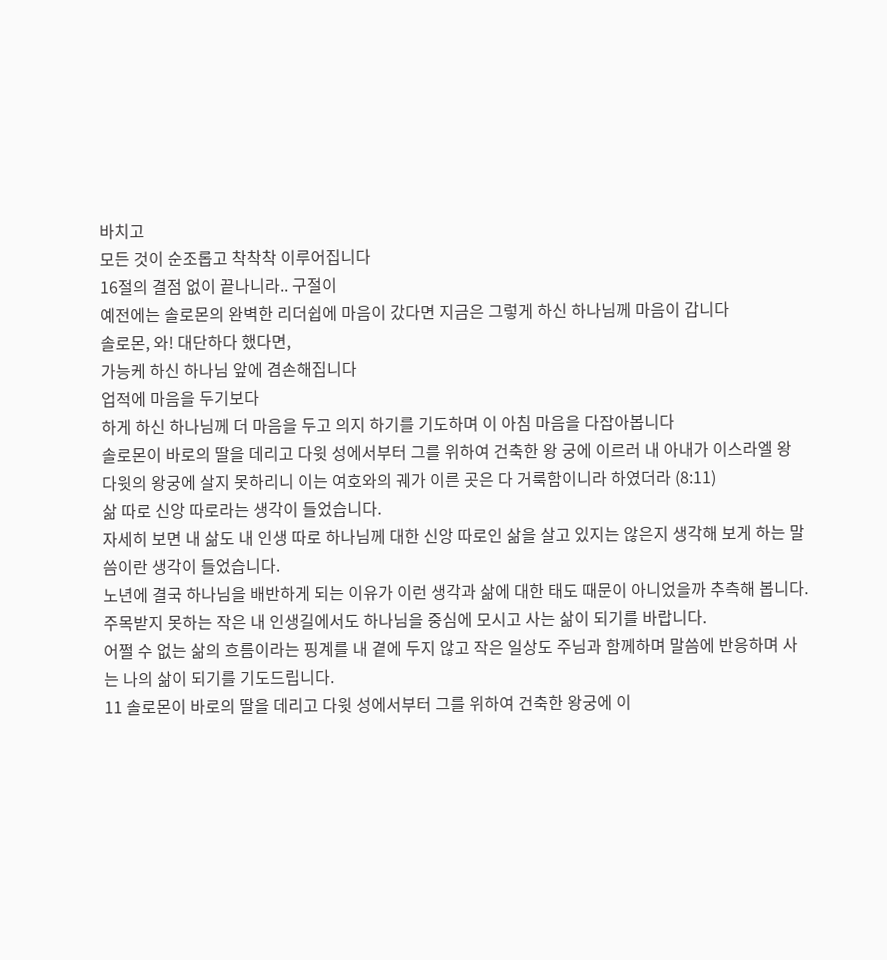바치고
모든 것이 순조롭고 착착착 이루어집니다
16절의 결점 없이 끝나니라.. 구절이
예전에는 솔로몬의 완벽한 리더쉽에 마음이 갔다면 지금은 그렇게 하신 하나님께 마음이 갑니다
솔로몬, 와! 대단하다 했다면,
가능케 하신 하나님 앞에 겸손해집니다
업적에 마음을 두기보다
하게 하신 하나님께 더 마음을 두고 의지 하기를 기도하며 이 아침 마음을 다잡아봅니다
솔로몬이 바로의 딸을 데리고 다윗 성에서부터 그를 위하여 건축한 왕 궁에 이르러 내 아내가 이스라엘 왕 다윗의 왕궁에 살지 못하리니 이는 여호와의 궤가 이른 곳은 다 거룩함이니라 하였더라 (8:11)
삶 따로 신앙 따로라는 생각이 들었습니다.
자세히 보면 내 삶도 내 인생 따로 하나님께 대한 신앙 따로인 삶을 살고 있지는 않은지 생각해 보게 하는 말씀이란 생각이 들었습니다.
노년에 결국 하나님을 배반하게 되는 이유가 이런 생각과 삶에 대한 태도 때문이 아니었을까 추측해 봅니다.
주목받지 못하는 작은 내 인생길에서도 하나님을 중심에 모시고 사는 삶이 되기를 바랍니다.
어쩔 수 없는 삶의 흐름이라는 핑계를 내 곁에 두지 않고 작은 일상도 주님과 함께하며 말씀에 반응하며 사는 나의 삶이 되기를 기도드립니다.
11 솔로몬이 바로의 딸을 데리고 다윗 성에서부터 그를 위하여 건축한 왕궁에 이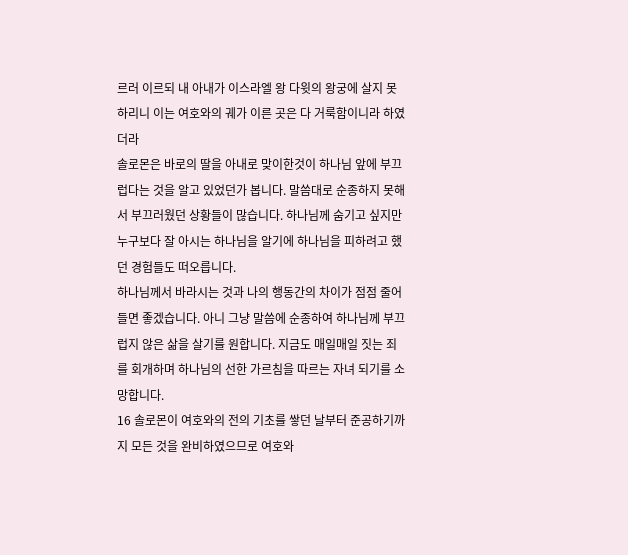르러 이르되 내 아내가 이스라엘 왕 다윗의 왕궁에 살지 못하리니 이는 여호와의 궤가 이른 곳은 다 거룩함이니라 하였더라
솔로몬은 바로의 딸을 아내로 맞이한것이 하나님 앞에 부끄럽다는 것을 알고 있었던가 봅니다. 말씀대로 순종하지 못해서 부끄러웠던 상황들이 많습니다. 하나님께 숨기고 싶지만 누구보다 잘 아시는 하나님을 알기에 하나님을 피하려고 했던 경험들도 떠오릅니다.
하나님께서 바라시는 것과 나의 행동간의 차이가 점점 줄어들면 좋겠습니다. 아니 그냥 말씀에 순종하여 하나님께 부끄럽지 않은 삶을 살기를 원합니다. 지금도 매일매일 짓는 죄를 회개하며 하나님의 선한 가르침을 따르는 자녀 되기를 소망합니다.
16 솔로몬이 여호와의 전의 기초를 쌓던 날부터 준공하기까지 모든 것을 완비하였으므로 여호와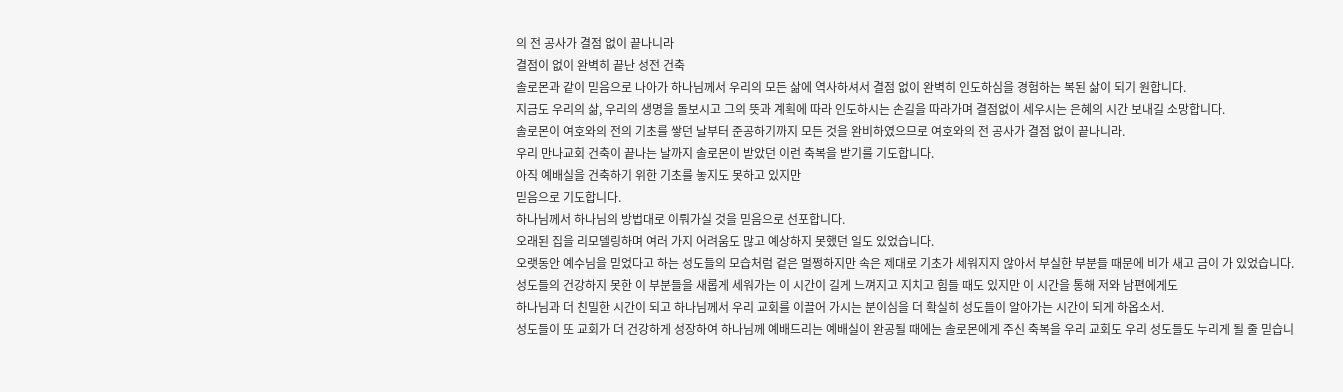의 전 공사가 결점 없이 끝나니라
결점이 없이 완벽히 끝난 성전 건축
솔로몬과 같이 믿음으로 나아가 하나님께서 우리의 모든 삶에 역사하셔서 결점 없이 완벽히 인도하심을 경험하는 복된 삶이 되기 원합니다.
지금도 우리의 삶, 우리의 생명을 돌보시고 그의 뜻과 계획에 따라 인도하시는 손길을 따라가며 결점없이 세우시는 은혜의 시간 보내길 소망합니다.
솔로몬이 여호와의 전의 기초를 쌓던 날부터 준공하기까지 모든 것을 완비하였으므로 여호와의 전 공사가 결점 없이 끝나니라.
우리 만나교회 건축이 끝나는 날까지 솔로몬이 받았던 이런 축복을 받기를 기도합니다.
아직 예배실을 건축하기 위한 기초를 놓지도 못하고 있지만
믿음으로 기도합니다.
하나님께서 하나님의 방법대로 이뤄가실 것을 믿음으로 선포합니다.
오래된 집을 리모델링하며 여러 가지 어려움도 많고 예상하지 못했던 일도 있었습니다.
오랫동안 예수님을 믿었다고 하는 성도들의 모습처럼 겉은 멀쩡하지만 속은 제대로 기초가 세워지지 않아서 부실한 부분들 때문에 비가 새고 금이 가 있었습니다.
성도들의 건강하지 못한 이 부분들을 새롭게 세워가는 이 시간이 길게 느껴지고 지치고 힘들 때도 있지만 이 시간을 통해 저와 남편에게도
하나님과 더 친밀한 시간이 되고 하나님께서 우리 교회를 이끌어 가시는 분이심을 더 확실히 성도들이 알아가는 시간이 되게 하옵소서.
성도들이 또 교회가 더 건강하게 성장하여 하나님께 예배드리는 예배실이 완공될 때에는 솔로몬에게 주신 축복을 우리 교회도 우리 성도들도 누리게 될 줄 믿습니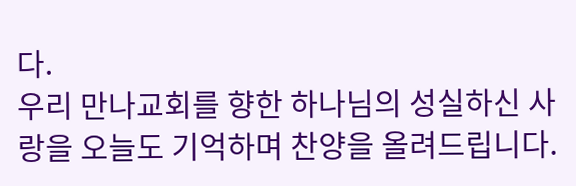다.
우리 만나교회를 향한 하나님의 성실하신 사랑을 오늘도 기억하며 찬양을 올려드립니다.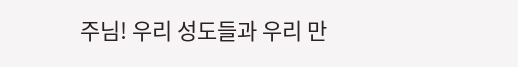주님! 우리 성도들과 우리 만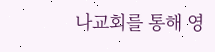나교회를 통해 영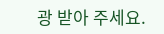광 받아 주세요.